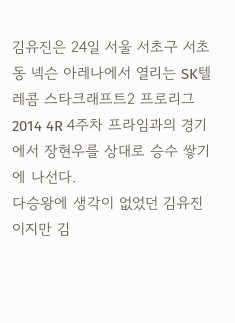김유진은 24일 서울 서초구 서초동 넥슨 아레나에서 열리는 SK텔레콤 스타크래프트2 프로리그 2014 4R 4주차 프라임과의 경기에서 장현우를 상대로 승수 쌓기에 나선다.
다승왕에 생각이 없었던 김유진이지만 김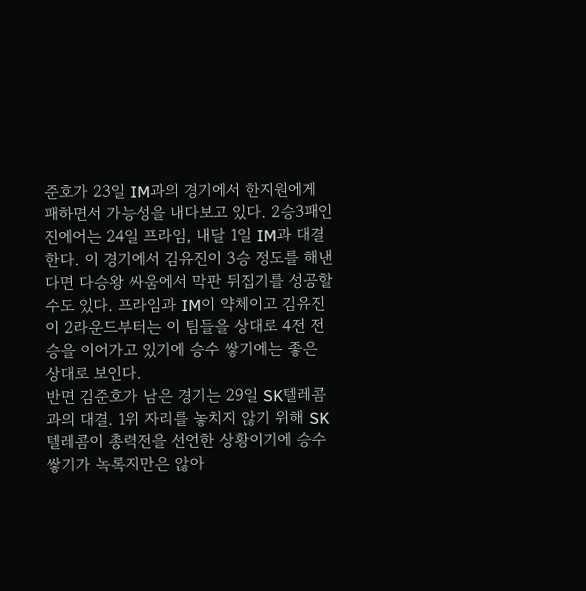준호가 23일 IM과의 경기에서 한지원에게 패하면서 가능성을 내다보고 있다. 2승3패인 진에어는 24일 프라임, 내달 1일 IM과 대결한다. 이 경기에서 김유진이 3승 정도를 해낸다면 다승왕 싸움에서 막판 뒤집기를 성공할 수도 있다. 프라임과 IM이 약체이고 김유진이 2라운드부터는 이 팀들을 상대로 4전 전승을 이어가고 있기에 승수 쌓기에는 좋은 상대로 보인다.
반면 김준호가 남은 경기는 29일 SK텔레콤과의 대결. 1위 자리를 놓치지 않기 위해 SK텔레콤이 총력전을 선언한 상황이기에 승수 쌓기가 녹록지만은 않아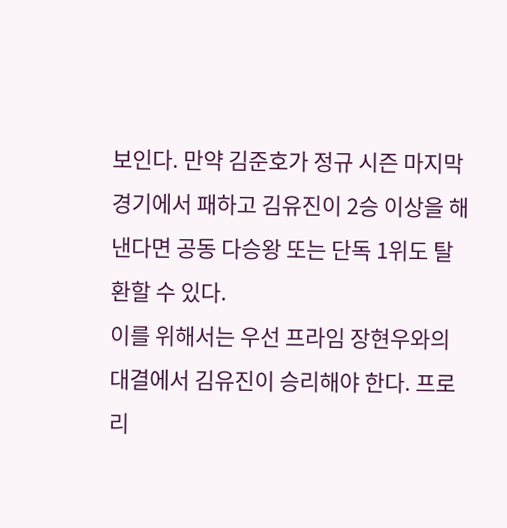보인다. 만약 김준호가 정규 시즌 마지막 경기에서 패하고 김유진이 2승 이상을 해낸다면 공동 다승왕 또는 단독 1위도 탈환할 수 있다.
이를 위해서는 우선 프라임 장현우와의 대결에서 김유진이 승리해야 한다. 프로리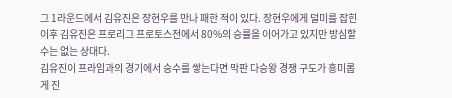그 1라운드에서 김유진은 장현우를 만나 패한 적이 있다. 장현우에게 덜미를 잡힌 이후 김유진은 프로리그 프로토스전에서 80%의 승률을 이어가고 있지만 방심할 수는 없는 상대다.
김유진이 프라임과의 경기에서 승수를 쌓는다면 막판 다승왕 경쟁 구도가 흥미롭게 진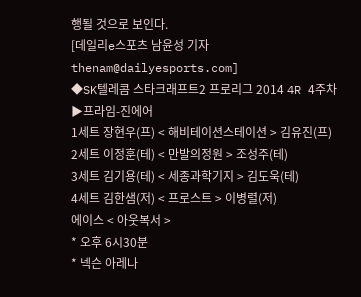행될 것으로 보인다.
[데일리e스포츠 남윤성 기자 thenam@dailyesports.com]
◆SK텔레콤 스타크래프트2 프로리그 2014 4R 4주차
▶프라임-진에어
1세트 장현우(프) < 해비테이션스테이션 > 김유진(프)
2세트 이정훈(테) < 만발의정원 > 조성주(테)
3세트 김기용(테) < 세종과학기지 > 김도욱(테)
4세트 김한샘(저) < 프로스트 > 이병렬(저)
에이스 < 아웃복서 >
* 오후 6시30분
* 넥슨 아레나